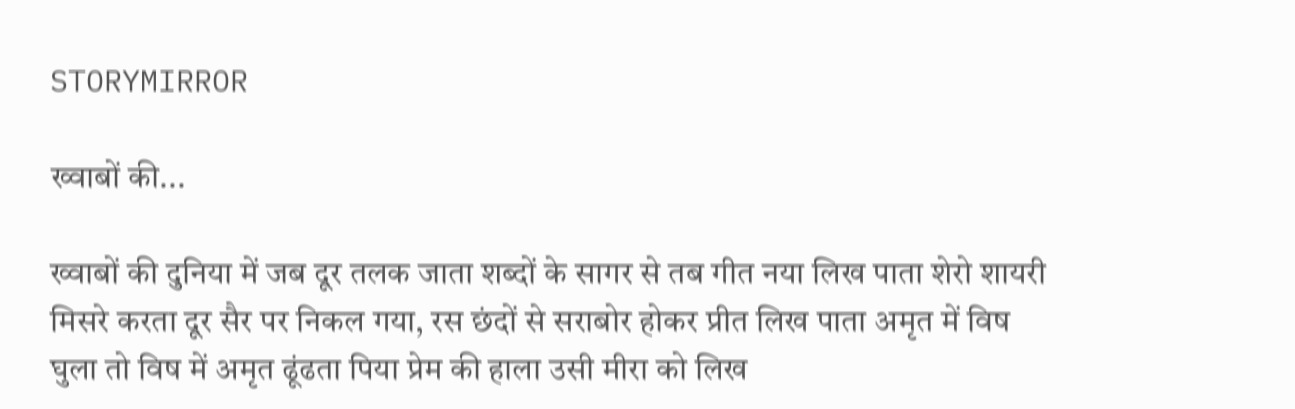STORYMIRROR

ख्वाबों की...

ख्वाबों की दुनिया में जब दूर तलक जाता शब्दों के सागर से तब गीत नया लिख पाता शेरो शायरी मिसरे करता दूर सैर पर निकल गया, रस छंदों से सराबोर होकर प्रीत लिख पाता अमृत में विष घुला तो विष में अमृत ढूंढता पिया प्रेम की हाला उसी मीरा को लिख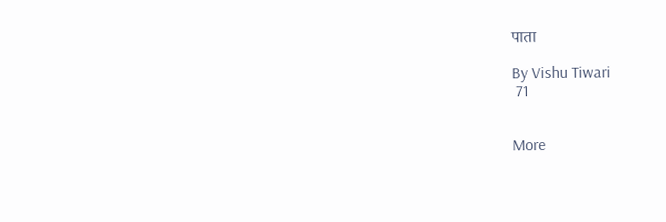पाता

By Vishu Tiwari
 71


More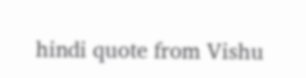hindi quote from Vishu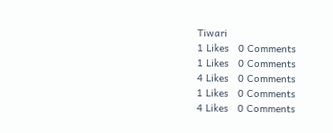Tiwari
1 Likes   0 Comments
1 Likes   0 Comments
4 Likes   0 Comments
1 Likes   0 Comments
4 Likes   0 Comments